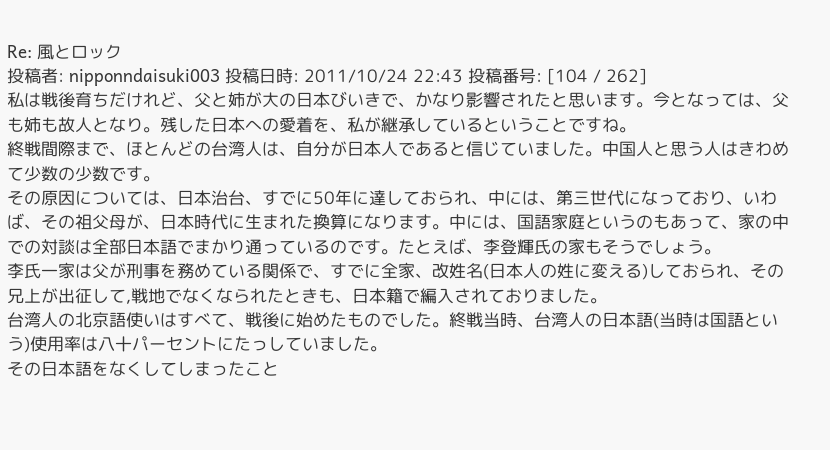Re: 風とロック
投稿者: nipponndaisuki003 投稿日時: 2011/10/24 22:43 投稿番号: [104 / 262]
私は戦後育ちだけれど、父と姉が大の日本びいきで、かなり影響されたと思います。今となっては、父も姉も故人となり。残した日本への愛着を、私が継承しているということですね。
終戦間際まで、ほとんどの台湾人は、自分が日本人であると信じていました。中国人と思う人はきわめて少数の少数です。
その原因については、日本治台、すでに50年に達しておられ、中には、第三世代になっており、いわば、その祖父母が、日本時代に生まれた換算になります。中には、国語家庭というのもあって、家の中での対談は全部日本語でまかり通っているのです。たとえば、李登輝氏の家もそうでしょう。
李氏一家は父が刑事を務めている関係で、すでに全家、改姓名(日本人の姓に変える)しておられ、その兄上が出征して,戦地でなくなられたときも、日本籍で編入されておりました。
台湾人の北京語使いはすべて、戦後に始めたものでした。終戦当時、台湾人の日本語(当時は国語という)使用率は八十パーセントにたっしていました。
その日本語をなくしてしまったこと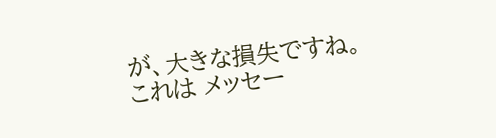が、大きな損失ですね。
これは メッセー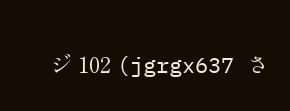ジ 102 (jgrgx637 さ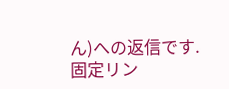ん)への返信です.
固定リン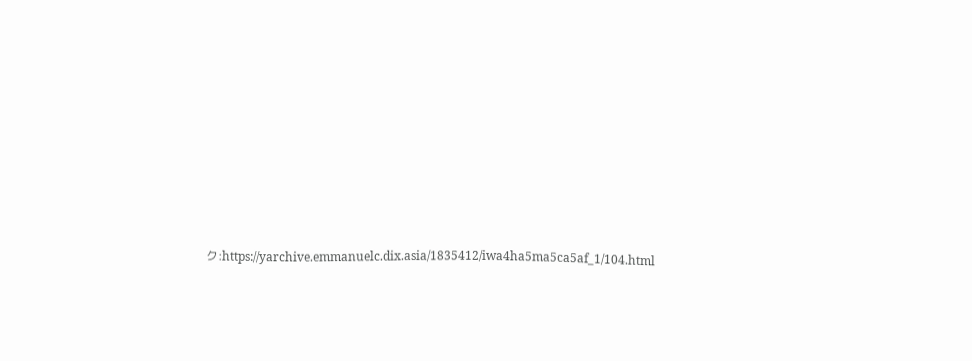ク:https://yarchive.emmanuelc.dix.asia/1835412/iwa4ha5ma5ca5af_1/104.html